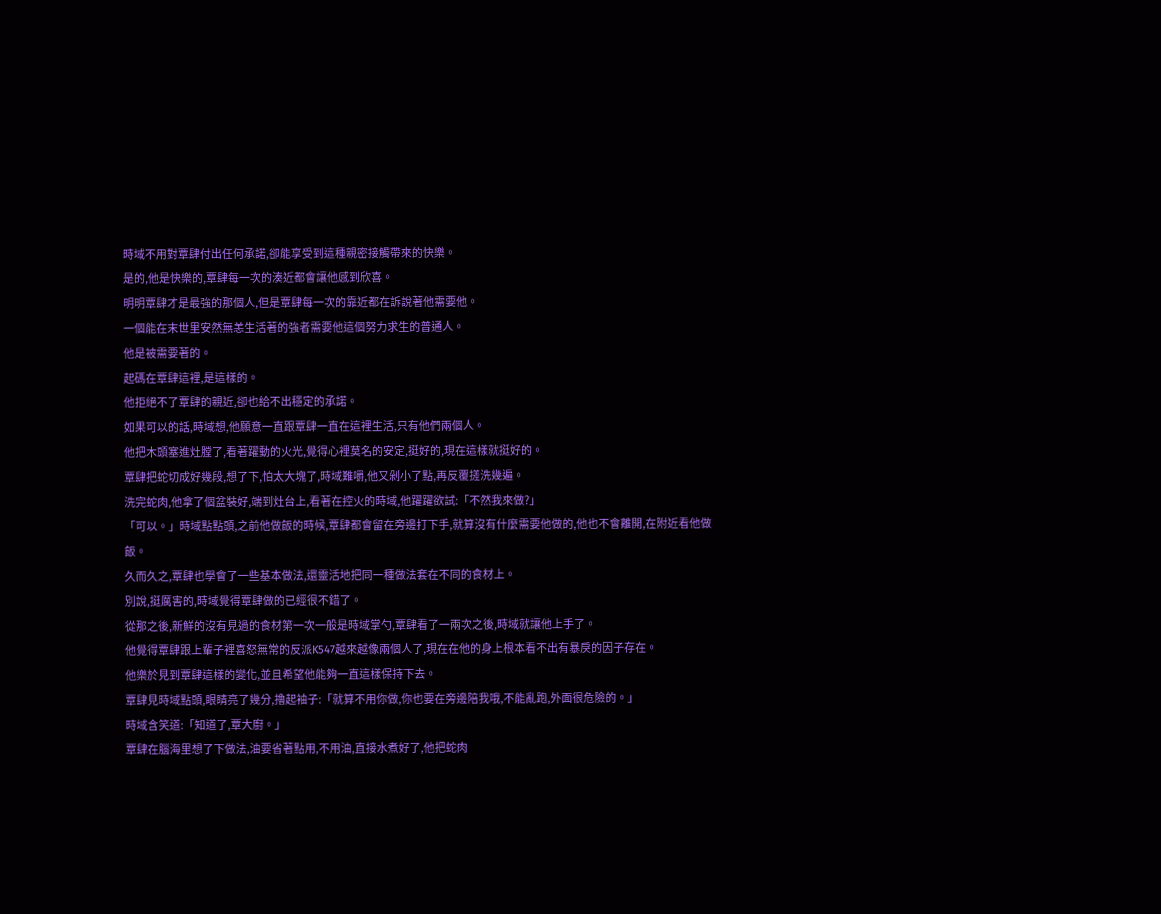時域不用對覃肆付出任何承諾,卻能享受到這種親密接觸帶來的快樂。
是的,他是快樂的,覃肆每一次的湊近都會讓他感到欣喜。
明明覃肆才是最強的那個人,但是覃肆每一次的靠近都在訴說著他需要他。
一個能在末世里安然無恙生活著的強者需要他這個努力求生的普通人。
他是被需要著的。
起碼在覃肆這裡,是這樣的。
他拒絕不了覃肆的親近,卻也給不出穩定的承諾。
如果可以的話,時域想,他願意一直跟覃肆一直在這裡生活,只有他們兩個人。
他把木頭塞進灶膛了,看著躍動的火光,覺得心裡莫名的安定,挺好的,現在這樣就挺好的。
覃肆把蛇切成好幾段,想了下,怕太大塊了,時域難嚼,他又剁小了點,再反覆搓洗幾遍。
洗完蛇肉,他拿了個盆裝好,端到灶台上,看著在控火的時域,他躍躍欲試:「不然我來做?」
「可以。」時域點點頭,之前他做飯的時候,覃肆都會留在旁邊打下手,就算沒有什麼需要他做的,他也不會離開,在附近看他做飯。
久而久之,覃肆也學會了一些基本做法,還靈活地把同一種做法套在不同的食材上。
別說,挺厲害的,時域覺得覃肆做的已經很不錯了。
從那之後,新鮮的沒有見過的食材第一次一般是時域掌勺,覃肆看了一兩次之後,時域就讓他上手了。
他覺得覃肆跟上輩子裡喜怒無常的反派K547越來越像兩個人了,現在在他的身上根本看不出有暴戾的因子存在。
他樂於見到覃肆這樣的變化,並且希望他能夠一直這樣保持下去。
覃肆見時域點頭,眼睛亮了幾分,擼起袖子:「就算不用你做,你也要在旁邊陪我哦,不能亂跑,外面很危險的。」
時域含笑道:「知道了,覃大廚。」
覃肆在腦海里想了下做法,油要省著點用,不用油,直接水煮好了,他把蛇肉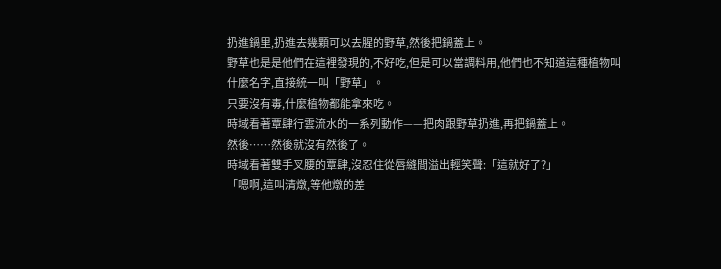扔進鍋里,扔進去幾顆可以去腥的野草,然後把鍋蓋上。
野草也是是他們在這裡發現的,不好吃,但是可以當調料用,他們也不知道這種植物叫什麼名字,直接統一叫「野草」。
只要沒有毒,什麼植物都能拿來吃。
時域看著覃肆行雲流水的一系列動作——把肉跟野草扔進,再把鍋蓋上。
然後……然後就沒有然後了。
時域看著雙手叉腰的覃肆,沒忍住從唇縫間溢出輕笑聲:「這就好了?」
「嗯啊,這叫清燉,等他燉的差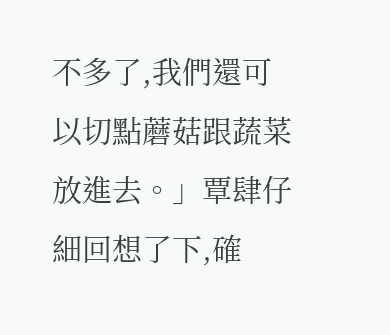不多了,我們還可以切點蘑菇跟蔬菜放進去。」覃肆仔細回想了下,確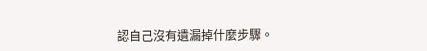認自己沒有遺漏掉什麼步驟。